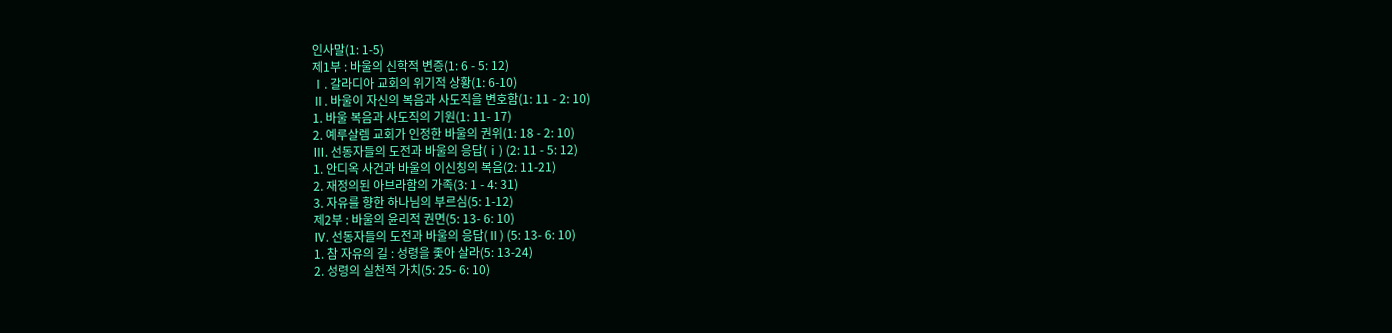인사말(1: 1-5)
제1부 : 바울의 신학적 변증(1: 6 - 5: 12)
Ⅰ. 갈라디아 교회의 위기적 상황(1: 6-10)
Ⅱ. 바울이 자신의 복음과 사도직을 변호함(1: 11 - 2: 10)
1. 바울 복음과 사도직의 기원(1: 11- 17)
2. 예루살렘 교회가 인정한 바울의 권위(1: 18 - 2: 10)
Ⅲ. 선동자들의 도전과 바울의 응답(ⅰ) (2: 11 - 5: 12)
1. 안디옥 사건과 바울의 이신칭의 복음(2: 11-21)
2. 재정의된 아브라함의 가족(3: 1 - 4: 31)
3. 자유를 향한 하나님의 부르심(5: 1-12)
제2부 : 바울의 윤리적 권면(5: 13- 6: 10)
Ⅳ. 선동자들의 도전과 바울의 응답(Ⅱ) (5: 13- 6: 10)
1. 참 자유의 길 : 성령을 좇아 살라(5: 13-24)
2. 성령의 실천적 가치(5: 25- 6: 10)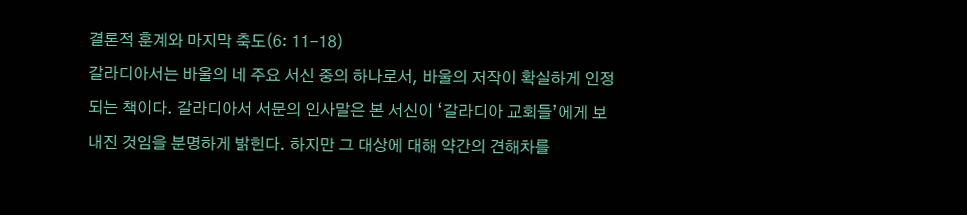결론적 훈계와 마지막 축도(6: 11-18)
갈라디아서는 바울의 네 주요 서신 중의 하나로서, 바울의 저작이 확실하게 인정되는 책이다. 갈라디아서 서문의 인사말은 본 서신이 ‘갈라디아 교회들’에게 보내진 것임을 분명하게 밝힌다. 하지만 그 대상에 대해 약간의 견해차를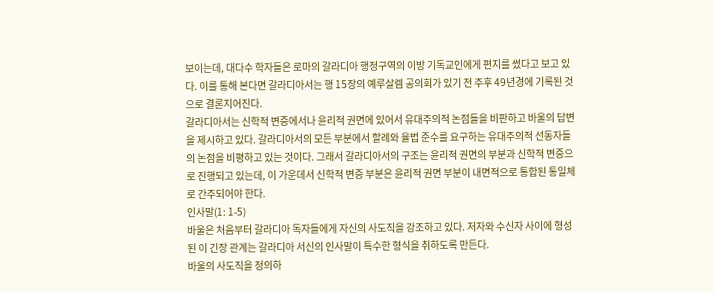보이는데, 대다수 학자들은 로마의 갈라디아 행정구역의 이방 기독교인에게 편지를 썼다고 보고 있다. 이를 통해 본다면 갈라디아서는 행 15장의 예루살렘 공의회가 있기 전 주후 49년경에 기록된 것으로 결론지어진다.
갈라디아서는 신학적 변증에서나 윤리적 권면에 있어서 유대주의적 논점들을 비판하고 바울의 답변을 제시하고 있다. 갈라디아서의 모든 부분에서 할례와 율법 준수를 요구하는 유대주의적 선동자들의 논점을 비평하고 있는 것이다. 그래서 갈라디아서의 구조는 윤리적 권면의 부분과 신학적 변증으로 진행되고 있는데, 이 가운데서 신학적 변증 부분은 윤리적 권면 부분이 내면적으로 통합된 통일체로 간주되어야 한다.
인사말(1: 1-5)
바울은 처음부터 갈라디아 독자들에게 자신의 사도직을 강조하고 있다. 저자와 수신자 사이에 형성된 이 긴장 관계는 갈라디아 서신의 인사말이 특수한 형식을 취하도록 만든다.
바울의 사도직을 정의하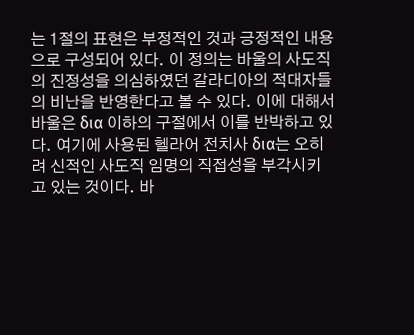는 1절의 표현은 부정적인 것과 긍정적인 내용으로 구성되어 있다. 이 정의는 바울의 사도직의 진정성을 의심하였던 갈라디아의 적대자들의 비난을 반영한다고 볼 수 있다. 이에 대해서 바울은 δια 이하의 구절에서 이를 반박하고 있다. 여기에 사용된 헬라어 전치사 δια는 오히려 신적인 사도직 임명의 직접성을 부각시키고 있는 것이다. 바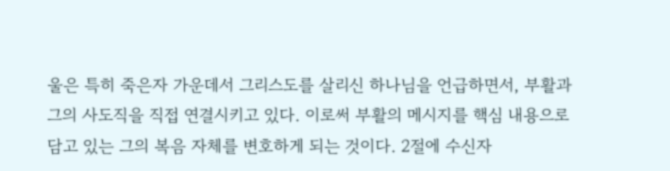울은 특히 죽은자 가운데서 그리스도를 살리신 하나님을 언급하면서, 부활과 그의 사도직을 직접 연결시키고 있다. 이로써 부활의 메시지를 핵심 내용으로 담고 있는 그의 복음 자체를 변호하게 되는 것이다. 2절에 수신자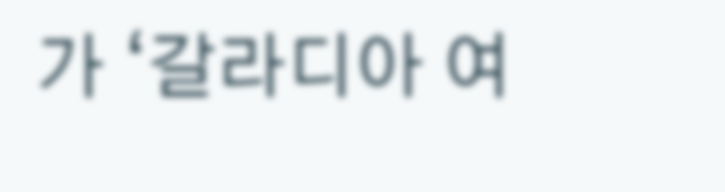가 ‘갈라디아 여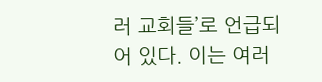러 교회들’로 언급되어 있다. 이는 여러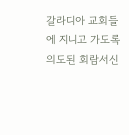갈라디아 교회들에 지니고 가도록 의도된 회람서신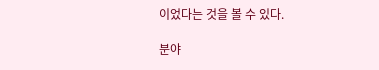이었다는 것을 볼 수 있다.

분야